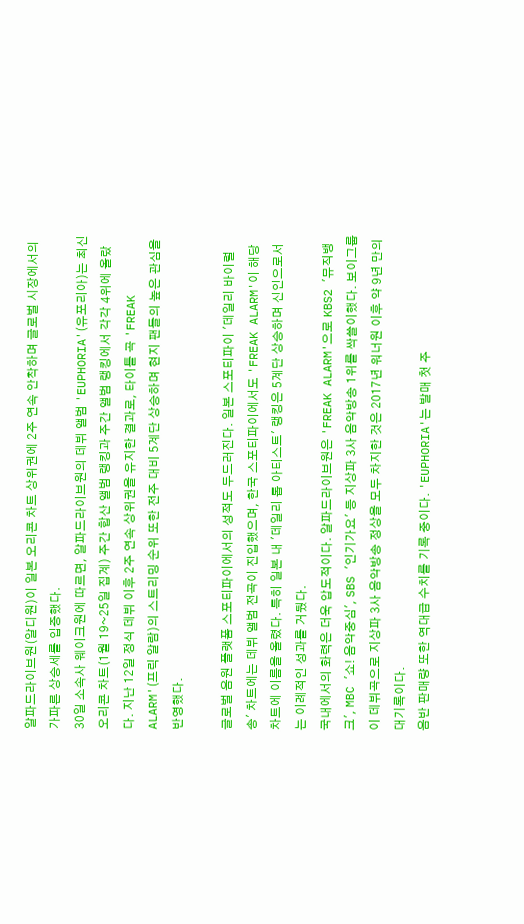알파드라이브원(알디원)이 일본 오리콘 차트 상위권에 2주 연속 안착하며 글로벌 시장에서의 가파른 상승세를 입증했다.
30일 소속사 웨이크원에 따르면, 알파드라이브원의 데뷔 앨범 'EUPHORIA'(유포리아)는 최신 오리콘 차트(1월 19~25일 집계) 주간 합산 앨범 랭킹과 주간 앨범 랭킹에서 각각 4위에 올랐다. 지난 12일 정식 데뷔 이후 2주 연속 상위권을 유지한 결과로, 타이틀 곡 'FREAK ALARM'(프릭 알람)의 스트리밍 순위 또한 전주 대비 5계단 상승하며 현지 팬들의 높은 관심을 반영했다.

글로벌 음원 플랫폼 스포티파이에서의 성적도 두드러진다. 일본 스포티파이 '데일리 바이럴 송' 차트에는 데뷔 앨범 전곡이 진입했으며, 한국 스포티파이에서도 'FREAK ALARM'이 해당 차트에 이름을 올렸다. 특히 일본 내 '데일리 톱 아티스트' 랭킹은 5계단 상승하며 신인으로서는 이례적인 성과를 거뒀다.
국내에서의 화력은 더욱 압도적이다. 알파드라이브원은 'FREAK ALARM'으로 KBS2 '뮤직뱅크', MBC '쇼! 음악중심', SBS '인기가요' 등 지상파 3사 음악방송 1위를 싹쓸이했다. 보이그룹이 데뷔곡으로 지상파 3사 음악방송 정상을 모두 차지한 것은 2017년 워너원 이후 약 9년 만의 대기록이다.
음반 판매량 또한 역대급 수치를 기록 중이다. 'EUPHORIA'는 발매 첫 주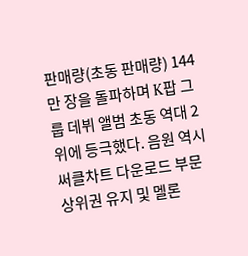판매량(초동 판매량) 144만 장을 돌파하며 K팝 그룹 데뷔 앨범 초동 역대 2위에 등극했다. 음원 역시 써클차트 다운로드 부문 상위권 유지 및 멜론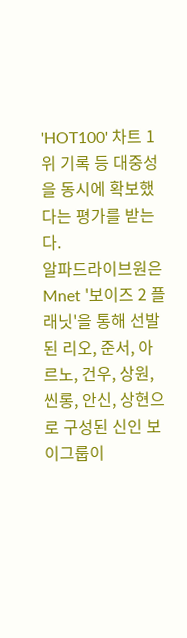'HOT100' 차트 1위 기록 등 대중성을 동시에 확보했다는 평가를 받는다.
알파드라이브원은 Mnet '보이즈 2 플래닛'을 통해 선발된 리오, 준서, 아르노, 건우, 상원, 씬롱, 안신, 상현으로 구성된 신인 보이그룹이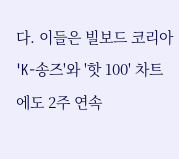다. 이들은 빌보드 코리아 'K-송즈'와 '핫 100' 차트에도 2주 연속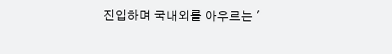진입하며 국내외를 아우르는 '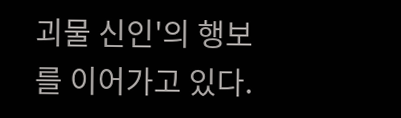괴물 신인'의 행보를 이어가고 있다.